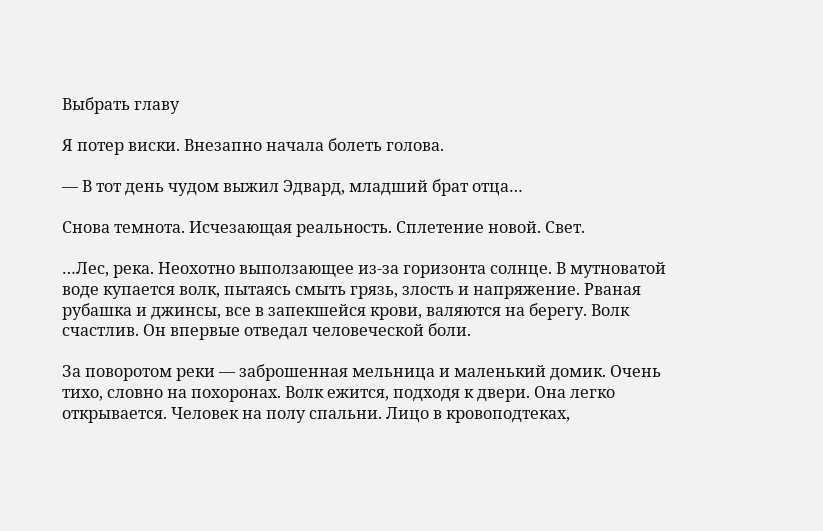Выбрать главу

Я потер виски. Внезапно начала болеть голова.

— В тот день чудом выжил Эдвард, младший брат отца…

Снова темнота. Исчезающая реальность. Сплетение новой. Свет.

…Лес, река. Неохотно выползающее из-за горизонта солнце. В мутноватой воде купается волк, пытаясь смыть грязь, злость и напряжение. Рваная рубашка и джинсы, все в запекшейся крови, валяются на берегу. Волк счастлив. Он впервые отведал человеческой боли.

За поворотом реки — заброшенная мельница и маленький домик. Очень тихо, словно на похоронах. Волк ежится, подходя к двери. Она легко открывается. Человек на полу спальни. Лицо в кровоподтеках,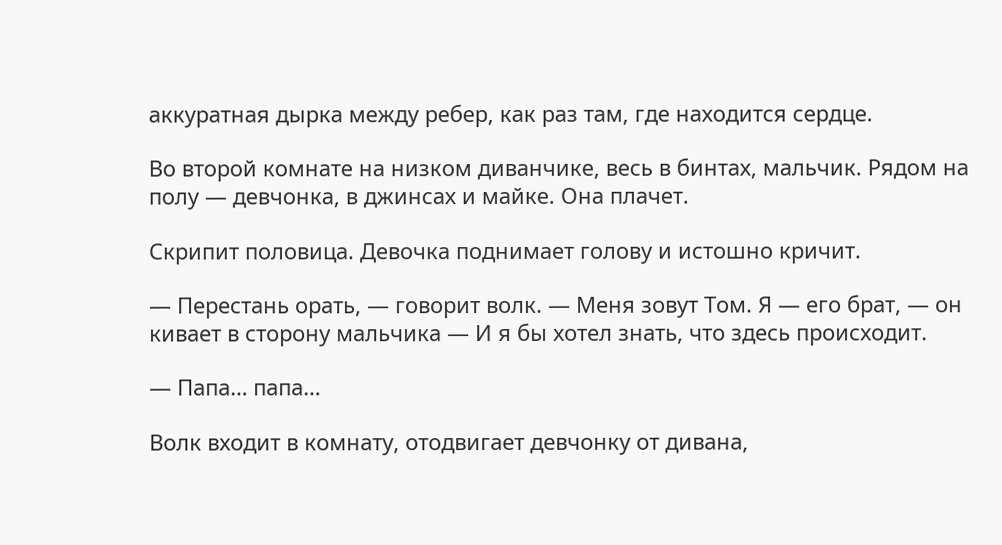аккуратная дырка между ребер, как раз там, где находится сердце.

Во второй комнате на низком диванчике, весь в бинтах, мальчик. Рядом на полу — девчонка, в джинсах и майке. Она плачет.

Скрипит половица. Девочка поднимает голову и истошно кричит.

— Перестань орать, — говорит волк. — Меня зовут Том. Я — его брат, — он кивает в сторону мальчика — И я бы хотел знать, что здесь происходит.

— Папа… папа…

Волк входит в комнату, отодвигает девчонку от дивана,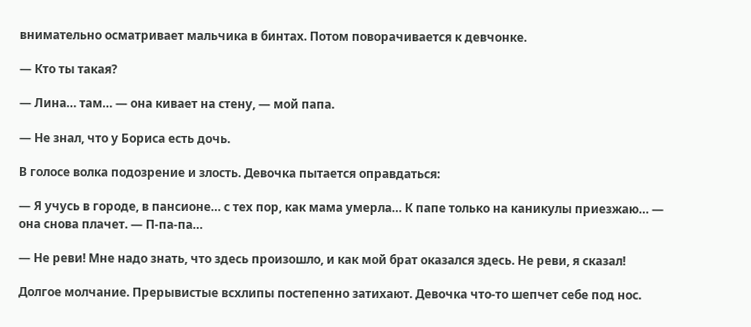внимательно осматривает мальчика в бинтах. Потом поворачивается к девчонке.

— Кто ты такая?

— Лина… там… — она кивает на стену, — мой папа.

— Не знал, что у Бориса есть дочь.

В голосе волка подозрение и злость. Девочка пытается оправдаться:

— Я учусь в городе, в пансионе… с тех пор, как мама умерла… К папе только на каникулы приезжаю… — она снова плачет. — П-па-па…

— Не реви! Мне надо знать, что здесь произошло, и как мой брат оказался здесь. Не реви, я сказал!

Долгое молчание. Прерывистые всхлипы постепенно затихают. Девочка что-то шепчет себе под нос.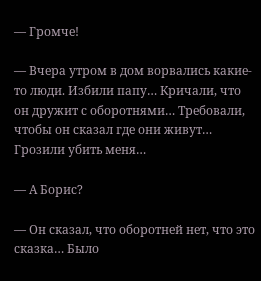— Громче!

— Вчера утром в дом ворвались какие-то люди. Избили папу… Кричали, что он дружит с оборотнями… Требовали, чтобы он сказал где они живут… Грозили убить меня…

— А Борис?

— Он сказал, что оборотней нет, что это сказка… Было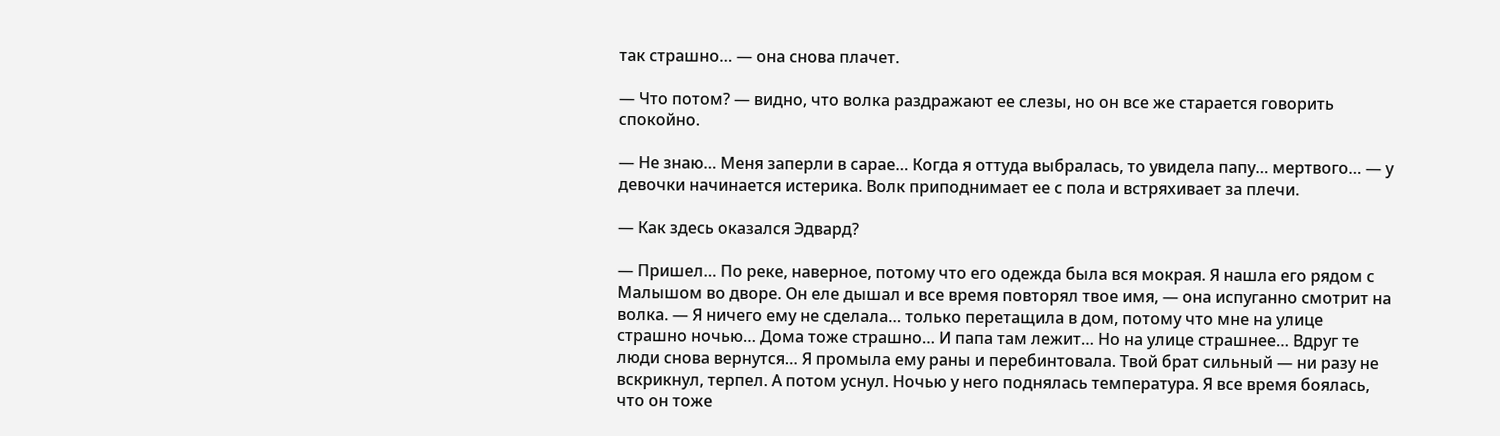так страшно… — она снова плачет.

— Что потом? — видно, что волка раздражают ее слезы, но он все же старается говорить спокойно.

— Не знаю… Меня заперли в сарае… Когда я оттуда выбралась, то увидела папу… мертвого… — у девочки начинается истерика. Волк приподнимает ее с пола и встряхивает за плечи.

— Как здесь оказался Эдвард?

— Пришел… По реке, наверное, потому что его одежда была вся мокрая. Я нашла его рядом с Малышом во дворе. Он еле дышал и все время повторял твое имя, — она испуганно смотрит на волка. — Я ничего ему не сделала… только перетащила в дом, потому что мне на улице страшно ночью… Дома тоже страшно… И папа там лежит… Но на улице страшнее… Вдруг те люди снова вернутся… Я промыла ему раны и перебинтовала. Твой брат сильный — ни разу не вскрикнул, терпел. А потом уснул. Ночью у него поднялась температура. Я все время боялась, что он тоже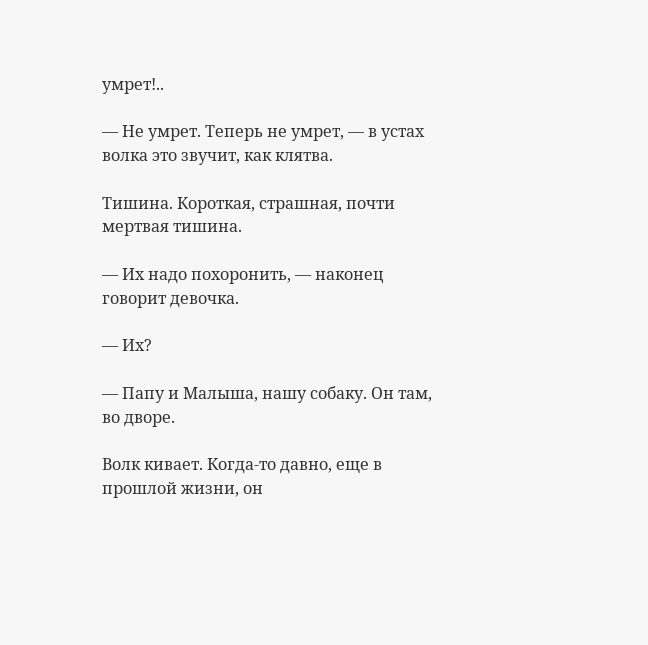умрет!..

— Не умрет. Теперь не умрет, — в устах волка это звучит, как клятва.

Тишина. Короткая, страшная, почти мертвая тишина.

— Их надо похоронить, — наконец говорит девочка.

— Их?

— Папу и Малыша, нашу собаку. Он там, во дворе.

Волк кивает. Когда-то давно, еще в прошлой жизни, он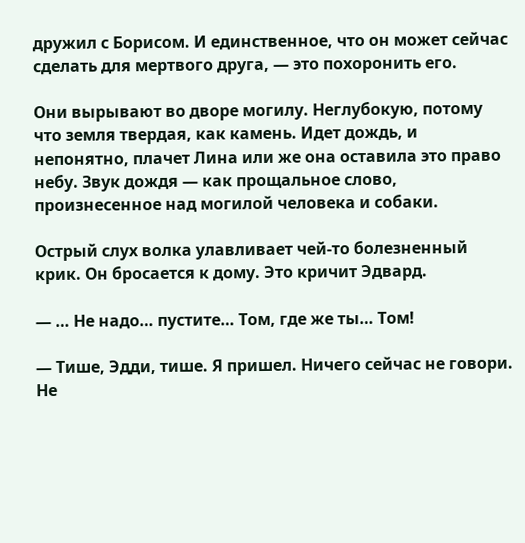дружил с Борисом. И единственное, что он может сейчас сделать для мертвого друга, — это похоронить его.

Они вырывают во дворе могилу. Неглубокую, потому что земля твердая, как камень. Идет дождь, и непонятно, плачет Лина или же она оставила это право небу. Звук дождя — как прощальное слово, произнесенное над могилой человека и собаки.

Острый слух волка улавливает чей-то болезненный крик. Он бросается к дому. Это кричит Эдвард.

— … Не надо… пустите… Том, где же ты… Том!

— Тише, Эдди, тише. Я пришел. Ничего сейчас не говори. Не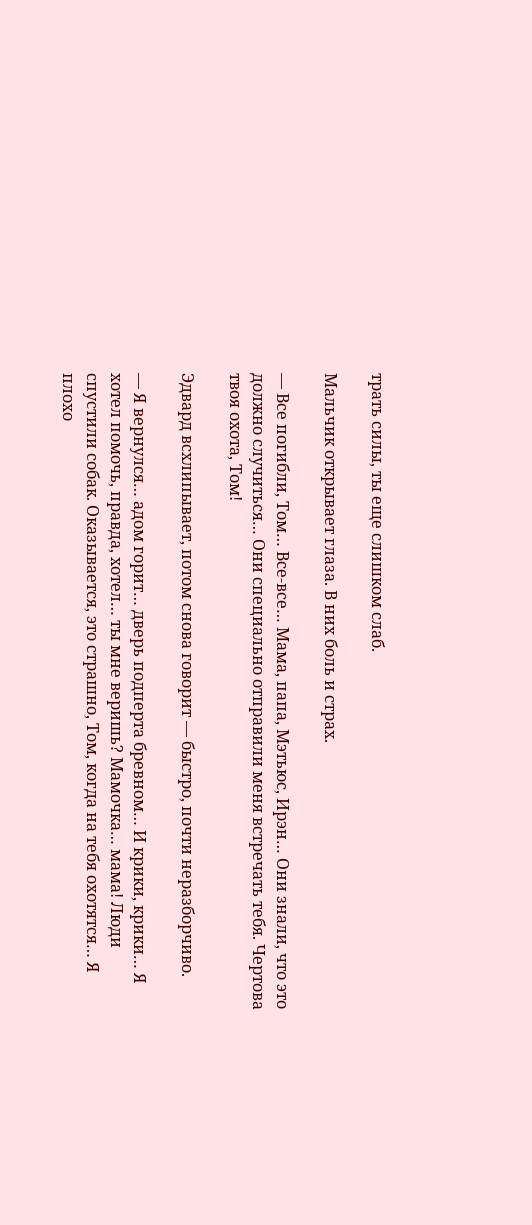трать силы, ты еще слишком слаб.

Мальчик открывает глаза. В них боль и страх.

— Все погибли, Том… Все-все… Мама, папа, Мэтьюс, Ирэн… Они знали, что это должно случиться… Они специально отправили меня встречать тебя. Чертова твоя охота, Том!

Эдвард всхлипывает, потом снова говорит — быстро, почти неразборчиво.

— Я вернулся… адом горит… дверь подперта бревном… И крики, крики… Я хотел помочь, правда, хотел… ты мне веришь? Мамочка… мама! Люди спустили собак. Оказывается, это страшно, Том, когда на тебя охотятся… Я плохо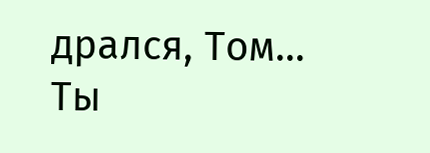дрался, Том… Ты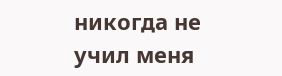никогда не учил меня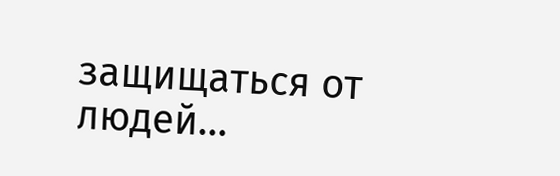защищаться от людей…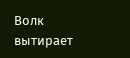Волк вытирает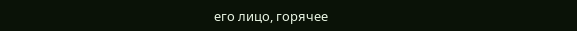его лицо, горячее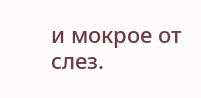и мокрое от слез.